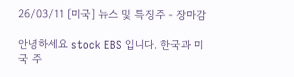26/03/11 [미국] 뉴스 및 특징주 - 장마감

안녕하세요 stock EBS 입니다. 한국과 미국 주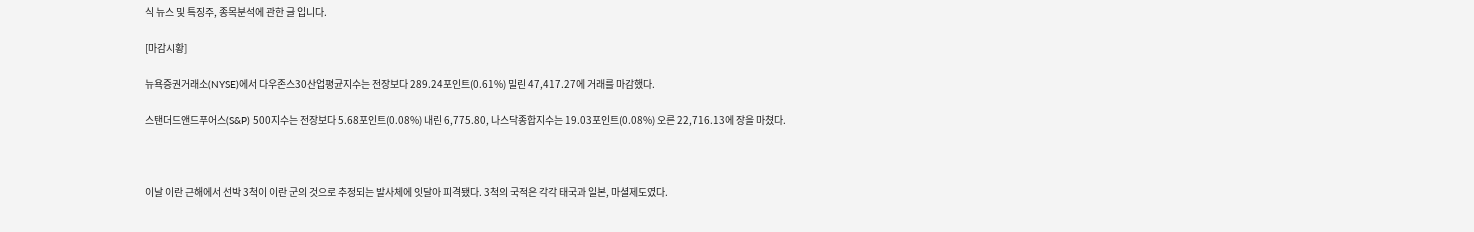식 뉴스 및 특징주, 종목분석에 관한 글 입니다.

[마감시황]

뉴욕증권거래소(NYSE)에서 다우존스30산업평균지수는 전장보다 289.24포인트(0.61%) 밀린 47,417.27에 거래를 마감했다.

스탠더드앤드푸어스(S&P) 500지수는 전장보다 5.68포인트(0.08%) 내린 6,775.80, 나스닥종합지수는 19.03포인트(0.08%) 오른 22,716.13에 장을 마쳤다.



이날 이란 근해에서 선박 3척이 이란 군의 것으로 추정되는 발사체에 잇달아 피격됐다. 3척의 국적은 각각 태국과 일본, 마셜제도였다.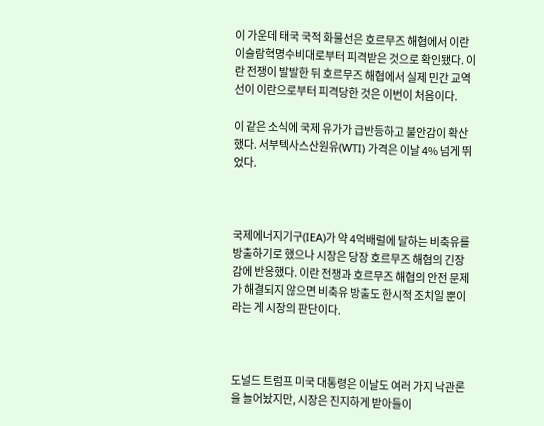이 가운데 태국 국적 화물선은 호르무즈 해협에서 이란 이슬람혁명수비대로부터 피격받은 것으로 확인됐다. 이란 전쟁이 발발한 뒤 호르무즈 해협에서 실제 민간 교역선이 이란으로부터 피격당한 것은 이번이 처음이다.

이 같은 소식에 국제 유가가 급반등하고 불안감이 확산했다. 서부텍사스산원유(WTI) 가격은 이날 4% 넘게 뛰었다.



국제에너지기구(IEA)가 약 4억배럴에 달하는 비축유를 방출하기로 했으나 시장은 당장 호르무즈 해협의 긴장감에 반응했다. 이란 전쟁과 호르무즈 해협의 안전 문제가 해결되지 않으면 비축유 방출도 한시적 조치일 뿐이라는 게 시장의 판단이다.



도널드 트럼프 미국 대통령은 이날도 여러 가지 낙관론을 늘어놨지만, 시장은 진지하게 받아들이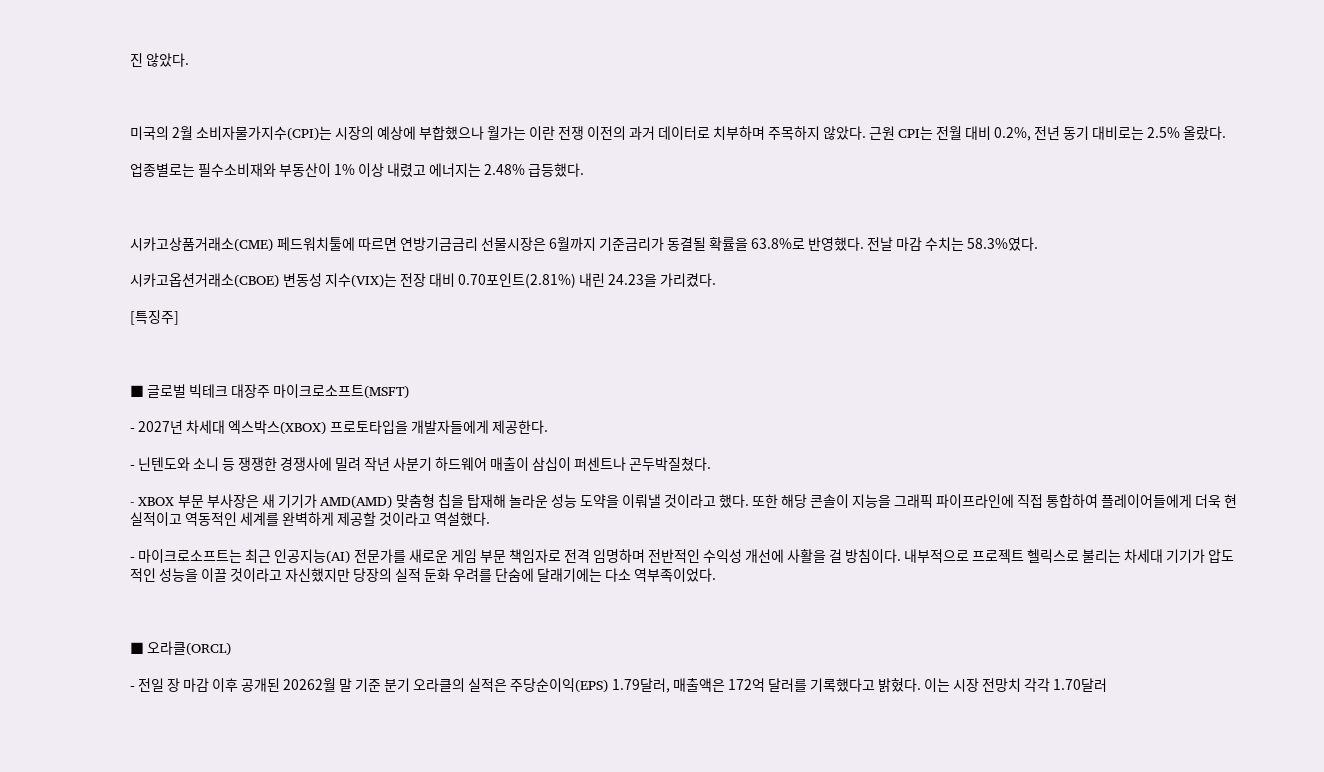진 않았다.



미국의 2월 소비자물가지수(CPI)는 시장의 예상에 부합했으나 월가는 이란 전쟁 이전의 과거 데이터로 치부하며 주목하지 않았다. 근원 CPI는 전월 대비 0.2%, 전년 동기 대비로는 2.5% 올랐다.

업종별로는 필수소비재와 부동산이 1% 이상 내렸고 에너지는 2.48% 급등했다.



시카고상품거래소(CME) 페드워치툴에 따르면 연방기금금리 선물시장은 6월까지 기준금리가 동결될 확률을 63.8%로 반영했다. 전날 마감 수치는 58.3%였다.

시카고옵션거래소(CBOE) 변동성 지수(VIX)는 전장 대비 0.70포인트(2.81%) 내린 24.23을 가리켰다.

[특징주]



■ 글로벌 빅테크 대장주 마이크로소프트(MSFT)

- 2027년 차세대 엑스박스(XBOX) 프로토타입을 개발자들에게 제공한다.

- 닌텐도와 소니 등 쟁쟁한 경쟁사에 밀려 작년 사분기 하드웨어 매출이 삼십이 퍼센트나 곤두박질쳤다.

- XBOX 부문 부사장은 새 기기가 AMD(AMD) 맞춤형 칩을 탑재해 놀라운 성능 도약을 이뤄낼 것이라고 했다. 또한 해당 콘솔이 지능을 그래픽 파이프라인에 직접 통합하여 플레이어들에게 더욱 현실적이고 역동적인 세계를 완벽하게 제공할 것이라고 역설했다.

- 마이크로소프트는 최근 인공지능(AI) 전문가를 새로운 게임 부문 책임자로 전격 임명하며 전반적인 수익성 개선에 사활을 걸 방침이다. 내부적으로 프로젝트 헬릭스로 불리는 차세대 기기가 압도적인 성능을 이끌 것이라고 자신했지만 당장의 실적 둔화 우려를 단숨에 달래기에는 다소 역부족이었다.



■ 오라클(ORCL)

- 전일 장 마감 이후 공개된 20262월 말 기준 분기 오라클의 실적은 주당순이익(EPS) 1.79달러, 매출액은 172억 달러를 기록했다고 밝혔다. 이는 시장 전망치 각각 1.70달러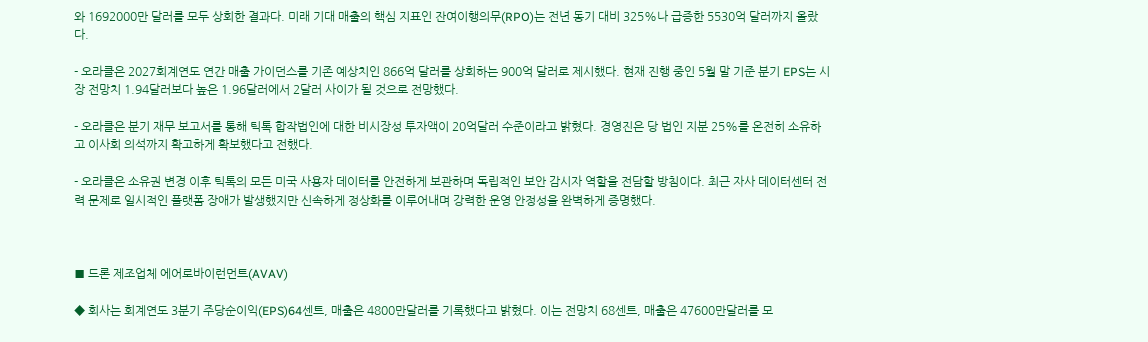와 1692000만 달러를 모두 상회한 결과다. 미래 기대 매출의 핵심 지표인 잔여이행의무(RPO)는 전년 동기 대비 325%나 급증한 5530억 달러까지 올랐다.

- 오라클은 2027회계연도 연간 매출 가이던스를 기존 예상치인 866억 달러를 상회하는 900억 달러로 제시했다. 현재 진행 중인 5월 말 기준 분기 EPS는 시장 전망치 1.94달러보다 높은 1.96달러에서 2달러 사이가 될 것으로 전망했다.

- 오라클은 분기 재무 보고서를 통해 틱톡 합작법인에 대한 비시장성 투자액이 20억달러 수준이라고 밝혔다. 경영진은 당 법인 지분 25%를 온전히 소유하고 이사회 의석까지 확고하게 확보했다고 전했다.

- 오라클은 소유권 변경 이후 틱톡의 모든 미국 사용자 데이터를 안전하게 보관하며 독립적인 보안 감시자 역할을 전담할 방침이다. 최근 자사 데이터센터 전력 문제로 일시적인 플랫폼 장애가 발생했지만 신속하게 정상화를 이루어내며 강력한 운영 안정성을 완벽하게 증명했다.



■ 드론 제조업체 에어로바이런먼트(AVAV)

◆ 회사는 회계연도 3분기 주당순이익(EPS)64센트, 매출은 4800만달러를 기록했다고 밝혔다. 이는 전망치 68센트, 매출은 47600만달러를 모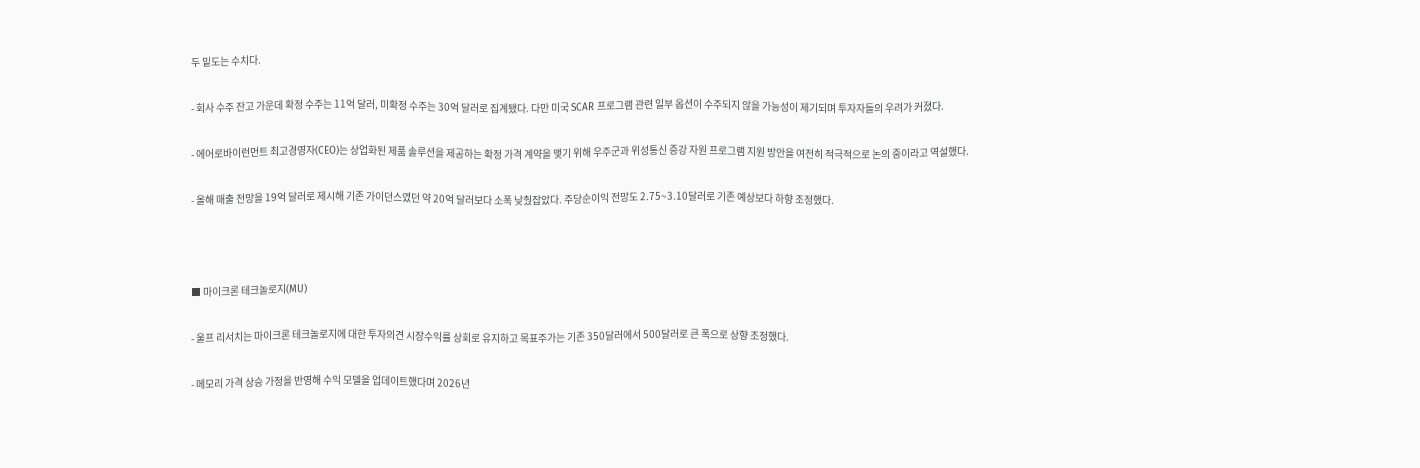두 밑도는 수치다.

- 회사 수주 잔고 가운데 확정 수주는 11억 달러, 미확정 수주는 30억 달러로 집계됐다. 다만 미국 SCAR 프로그램 관련 일부 옵션이 수주되지 않을 가능성이 제기되며 투자자들의 우려가 커졌다.

- 에어로바이런먼트 최고경영자(CEO)는 상업화된 제품 솔루션을 제공하는 확정 가격 계약을 맺기 위해 우주군과 위성통신 증강 자원 프로그램 지원 방안을 여전히 적극적으로 논의 중이라고 역설했다.

- 올해 매출 전망을 19억 달러로 제시해 기존 가이던스였던 약 20억 달러보다 소폭 낮췄잡았다. 주당순이익 전망도 2.75~3.10달러로 기존 예상보다 하향 조정했다.



■ 마이크론 테크놀로지(MU)

- 울프 리서치는 마이크론 테크놀로지에 대한 투자의견 시장수익률 상회로 유지하고 목표주가는 기존 350달러에서 500달러로 큰 폭으로 상향 조정했다.

- 메모리 가격 상승 가정을 반영해 수익 모델을 업데이트했다며 2026년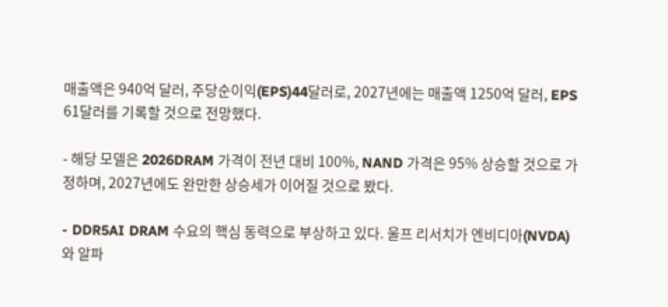매출액은 940억 달러, 주당순이익(EPS)44달러로, 2027년에는 매출액 1250억 달러, EPS 61달러를 기록할 것으로 전망했다.

- 해당 모델은 2026DRAM 가격이 전년 대비 100%, NAND 가격은 95% 상승할 것으로 가정하며, 2027년에도 완만한 상승세가 이어질 것으로 봤다.

- DDR5AI DRAM 수요의 핵심 동력으로 부상하고 있다. 울프 리서치가 엔비디아(NVDA)와 알파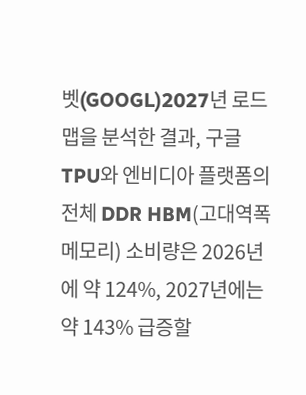벳(GOOGL)2027년 로드맵을 분석한 결과, 구글 TPU와 엔비디아 플랫폼의 전체 DDR HBM(고대역폭 메모리) 소비량은 2026년에 약 124%, 2027년에는 약 143% 급증할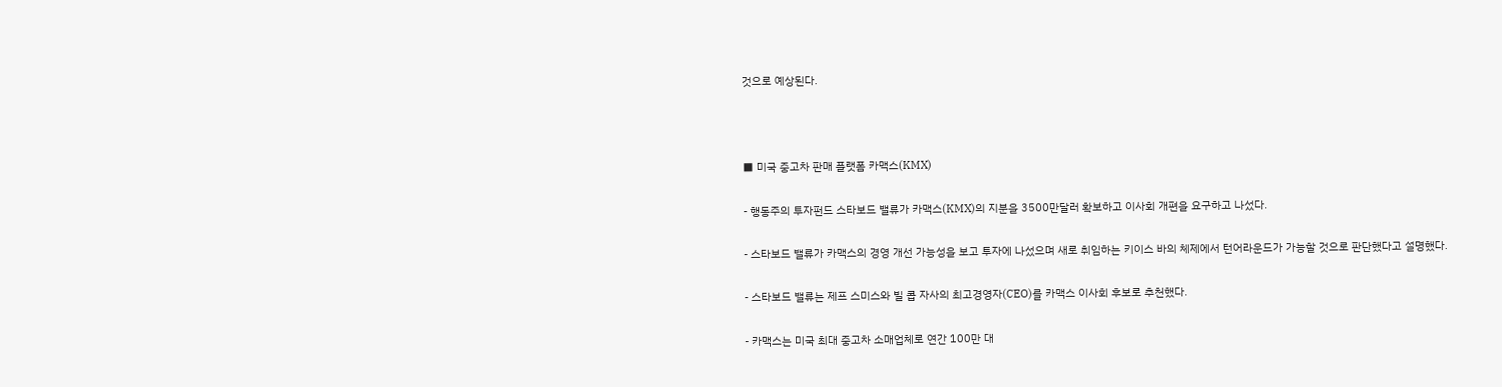것으로 예상된다.



■ 미국 중고차 판매 플랫폼 카맥스(KMX)

- 행동주의 투자펀드 스타보드 밸류가 카맥스(KMX)의 지분을 3500만달러 확보하고 이사회 개편을 요구하고 나섰다.

- 스타보드 밸류가 카맥스의 경영 개선 가능성을 보고 투자에 나섰으며 새로 취임하는 키이스 바의 체제에서 턴어라운드가 가능할 것으로 판단했다고 설명했다.

- 스타보드 밸류는 제프 스미스와 빌 콥 자사의 최고경영자(CEO)를 카맥스 이사회 후보로 추천했다.

- 카맥스는 미국 최대 중고차 소매업체로 연간 100만 대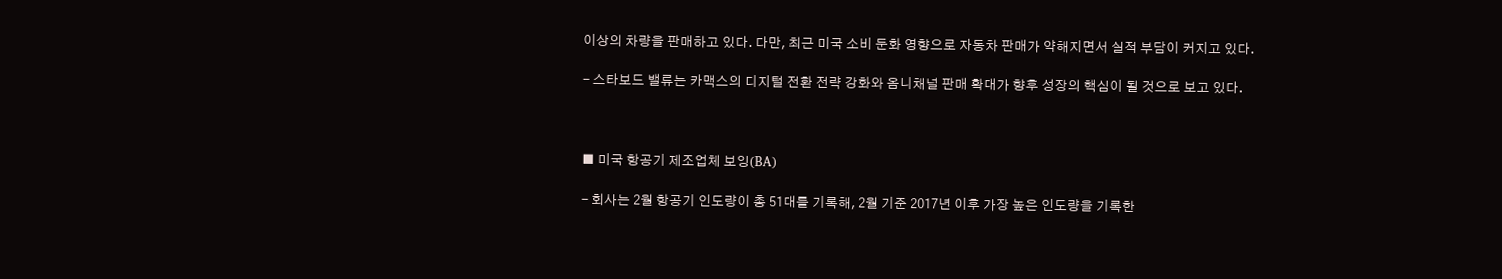이상의 차량을 판매하고 있다. 다만, 최근 미국 소비 둔화 영향으로 자동차 판매가 약해지면서 실적 부담이 커지고 있다.

- 스타보드 밸류는 카맥스의 디지털 전환 전략 강화와 옴니채널 판매 확대가 향후 성장의 핵심이 될 것으로 보고 있다.



■ 미국 항공기 제조업체 보잉(BA)

- 회사는 2월 항공기 인도량이 총 51대를 기록해, 2월 기준 2017년 이후 가장 높은 인도량을 기록한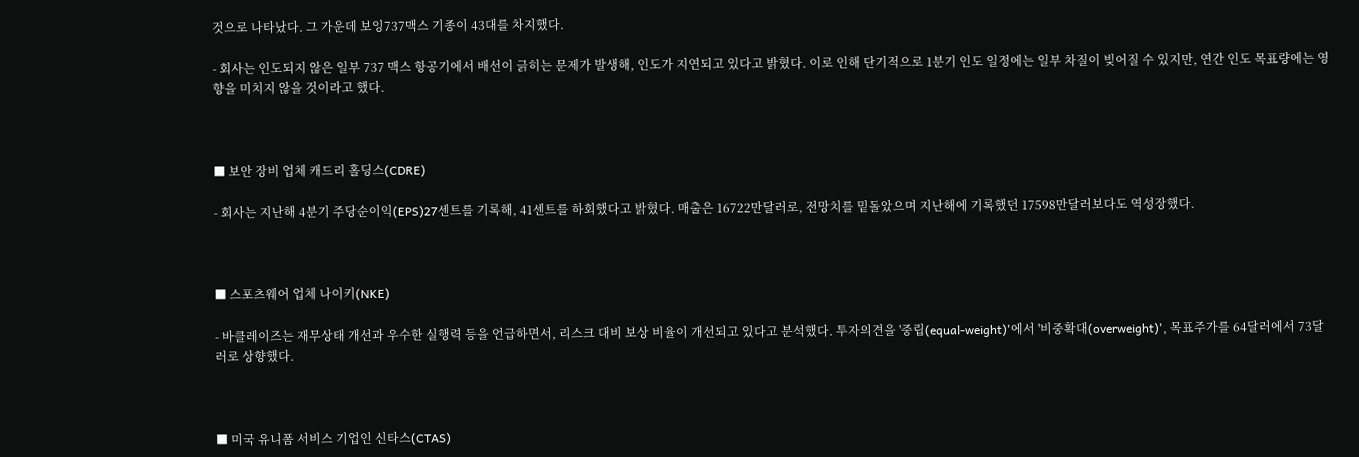것으로 나타났다. 그 가운데 보잉737맥스 기종이 43대를 차지했다.

- 회사는 인도되지 않은 일부 737 맥스 항공기에서 배선이 긁히는 문제가 발생해, 인도가 지연되고 있다고 밝혔다. 이로 인해 단기적으로 1분기 인도 일정에는 일부 차질이 빚어질 수 있지만, 연간 인도 목표량에는 영향을 미치지 않을 것이라고 했다.



■ 보안 장비 업체 캐드리 홀딩스(CDRE)

- 회사는 지난해 4분기 주당순이익(EPS)27센트를 기록해, 41센트를 하회했다고 밝혔다. 매출은 16722만달러로, 전망치를 밑돌았으며 지난해에 기록했던 17598만달러보다도 역성장했다.



■ 스포츠웨어 업체 나이키(NKE)

- 바클레이즈는 재무상태 개선과 우수한 실행력 등을 언급하면서, 리스크 대비 보상 비율이 개선되고 있다고 분석했다. 투자의견을 '중립(equal-weight)'에서 '비중확대(overweight)', 목표주가를 64달러에서 73달러로 상향했다.



■ 미국 유니폼 서비스 기업인 신타스(CTAS)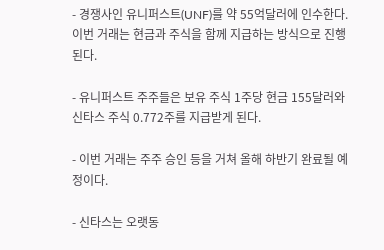- 경쟁사인 유니퍼스트(UNF)를 약 55억달러에 인수한다. 이번 거래는 현금과 주식을 함께 지급하는 방식으로 진행된다.

- 유니퍼스트 주주들은 보유 주식 1주당 현금 155달러와 신타스 주식 0.772주를 지급받게 된다.

- 이번 거래는 주주 승인 등을 거쳐 올해 하반기 완료될 예정이다.

- 신타스는 오랫동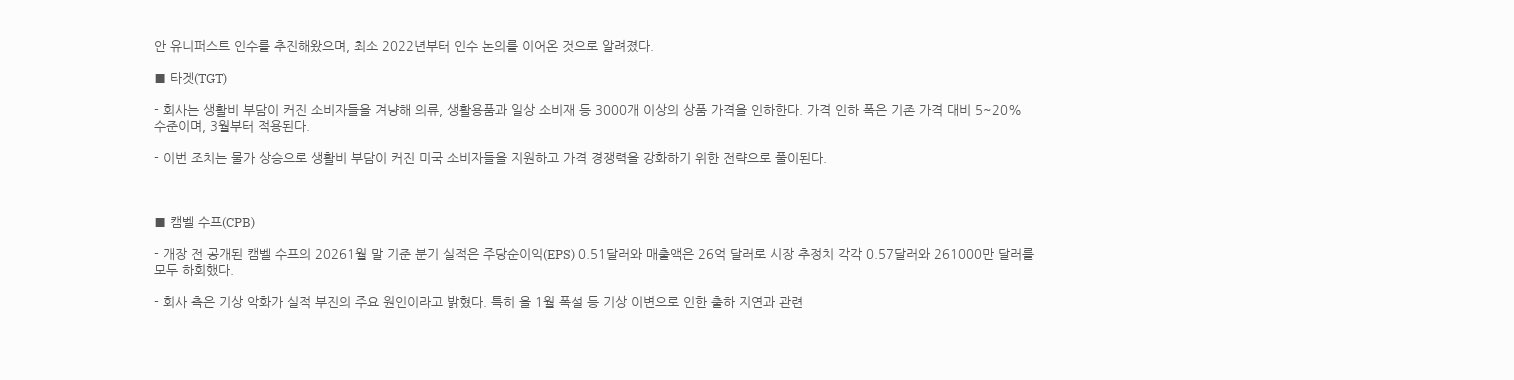안 유니퍼스트 인수를 추진해왔으며, 최소 2022년부터 인수 논의를 이어온 것으로 알려졌다.

■ 타겟(TGT)

- 회사는 생활비 부담이 커진 소비자들을 겨냥해 의류, 생활용품과 일상 소비재 등 3000개 이상의 상품 가격을 인하한다. 가격 인하 폭은 기존 가격 대비 5~20% 수준이며, 3월부터 적용된다.

- 이번 조치는 물가 상승으로 생활비 부담이 커진 미국 소비자들을 지원하고 가격 경쟁력을 강화하기 위한 전략으로 풀이된다.



■ 캠벨 수프(CPB)

- 개장 전 공개된 캠벨 수프의 20261월 말 기준 분기 실적은 주당순이익(EPS) 0.51달러와 매출액은 26억 달러로 시장 추정치 각각 0.57달러와 261000만 달러를 모두 하회했다.

- 회사 측은 기상 악화가 실적 부진의 주요 원인이라고 밝혔다. 특히 올 1월 폭설 등 기상 이변으로 인한 출하 지연과 관련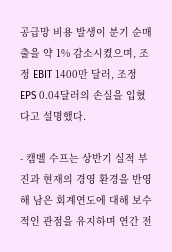공급망 비용 발생이 분기 순매출을 약 1% 감소시켰으며, 조정 EBIT 1400만 달러, 조정 EPS 0.04달러의 손실을 입혔다고 설명했다.

- 캠벨 수프는 상반기 실적 부진과 현재의 경영 환경을 반영해 남은 회계연도에 대해 보수적인 관점을 유지하며 연간 전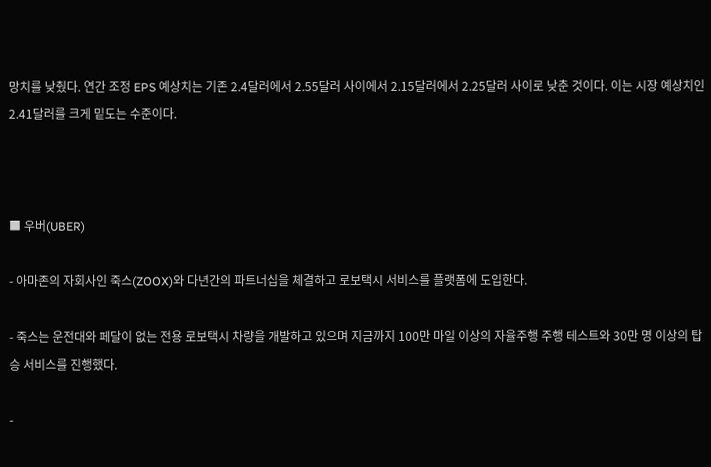망치를 낮췄다. 연간 조정 EPS 예상치는 기존 2.4달러에서 2.55달러 사이에서 2.15달러에서 2.25달러 사이로 낮춘 것이다. 이는 시장 예상치인 2.41달러를 크게 밑도는 수준이다.



■ 우버(UBER)

- 아마존의 자회사인 죽스(ZOOX)와 다년간의 파트너십을 체결하고 로보택시 서비스를 플랫폼에 도입한다.

- 죽스는 운전대와 페달이 없는 전용 로보택시 차량을 개발하고 있으며 지금까지 100만 마일 이상의 자율주행 주행 테스트와 30만 명 이상의 탑승 서비스를 진행했다.

-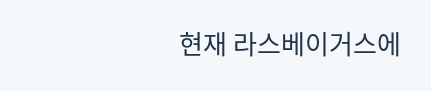현재 라스베이거스에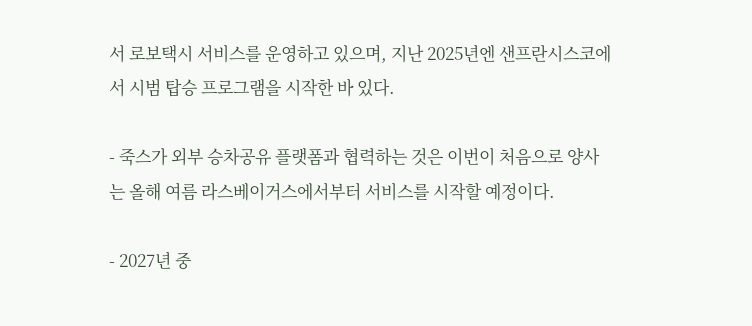서 로보택시 서비스를 운영하고 있으며, 지난 2025년엔 샌프란시스코에서 시범 탑승 프로그램을 시작한 바 있다.

- 죽스가 외부 승차공유 플랫폼과 협력하는 것은 이번이 처음으로 양사는 올해 여름 라스베이거스에서부터 서비스를 시작할 예정이다.

- 2027년 중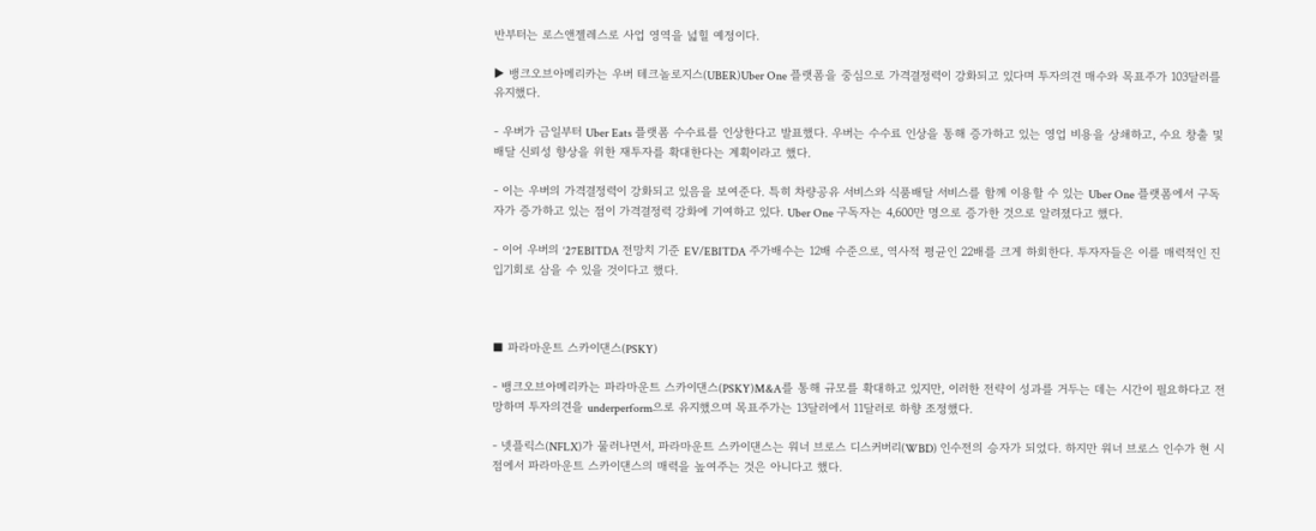반부터는 로스앤젤레스로 사업 영역을 넓힐 예정이다.

▶ 뱅크오브아메리카는 우버 테크놀로지스(UBER)Uber One 플랫폼을 중심으로 가격결정력이 강화되고 있다며 투자의견 매수와 목표주가 103달러를 유지했다.

- 우버가 금일부터 Uber Eats 플랫폼 수수료를 인상한다고 발표했다. 우버는 수수료 인상을 통해 증가하고 있는 영업 비용을 상쇄하고, 수요 창출 및 배달 신뢰성 향상을 위한 재투자를 확대한다는 계획이라고 했다.

- 이는 우버의 가격결정력이 강화되고 있음을 보여준다. 특히 차량공유 서비스와 식품배달 서비스를 함께 이용할 수 있는 Uber One 플랫폼에서 구독자가 증가하고 있는 점이 가격결정력 강화에 기여하고 있다. Uber One 구독자는 4,600만 명으로 증가한 것으로 알려졌다고 했다.

- 이어 우버의 ‘27EBITDA 전망치 기준 EV/EBITDA 주가배수는 12배 수준으로, 역사적 평균인 22배를 크게 하회한다. 투자자들은 이를 매력적인 진입기회로 삼을 수 있을 것이다고 했다.



■ 파라마운트 스카이댄스(PSKY)

- 뱅크오브아메리카는 파라마운트 스카이댄스(PSKY)M&A를 통해 규모를 확대하고 있지만, 이러한 전략이 성과를 거두는 데는 시간이 필요하다고 전망하며 투자의견을 underperform으로 유지했으며 목표주가는 13달러에서 11달러로 하향 조정했다.

- 넷플릭스(NFLX)가 물러나면서, 파라마운트 스카이댄스는 워너 브로스 디스커버리(WBD) 인수전의 승자가 되었다. 하지만 워너 브로스 인수가 현 시점에서 파라마운트 스카이댄스의 매력을 높여주는 것은 아니다고 했다.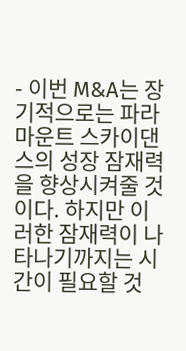- 이번 M&A는 장기적으로는 파라마운트 스카이댄스의 성장 잠재력을 향상시켜줄 것이다. 하지만 이러한 잠재력이 나타나기까지는 시간이 필요할 것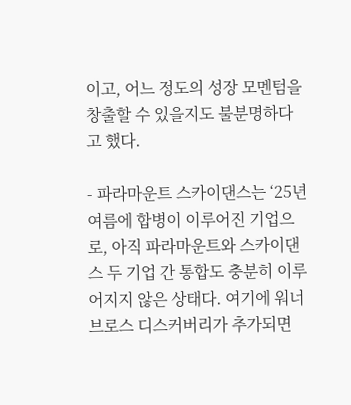이고, 어느 정도의 성장 모멘텀을 창출할 수 있을지도 불분명하다고 했다.

- 파라마운트 스카이댄스는 ‘25년 여름에 합병이 이루어진 기업으로, 아직 파라마운트와 스카이댄스 두 기업 간 통합도 충분히 이루어지지 않은 상태다. 여기에 워너 브로스 디스커버리가 추가되면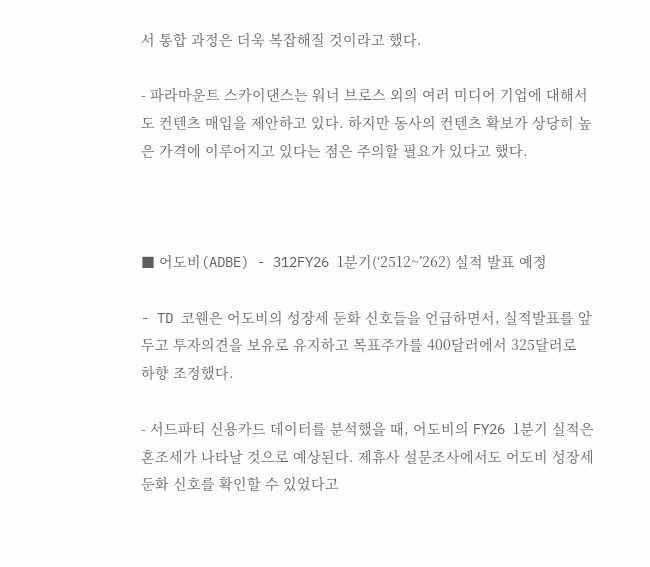서 통합 과정은 더욱 복잡해질 것이라고 했다.

- 파라마운트 스카이댄스는 워너 브로스 외의 여러 미디어 기업에 대해서도 컨텐츠 매입을 제안하고 있다. 하지만 동사의 컨텐츠 확보가 상당히 높은 가격에 이루어지고 있다는 점은 주의할 필요가 있다고 했다.



■ 어도비(ADBE) - 312FY26 1분기(‘2512~’262) 실적 발표 예정

- TD 코웬은 어도비의 성장세 둔화 신호들을 언급하면서, 실적발표를 앞두고 투자의견을 보유로 유지하고 목표주가를 400달러에서 325달러로 하향 조정했다.

- 서드파티 신용카드 데이터를 분석했을 때, 어도비의 FY26 1분기 실적은 혼조세가 나타날 것으로 예상된다. 제휴사 설문조사에서도 어도비 성장세 둔화 신호를 확인할 수 있었다고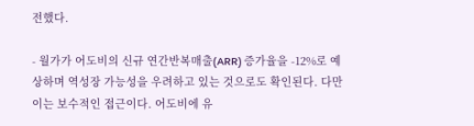전했다.

- 월가가 어도비의 신규 연간반복매출(ARR) 증가율을 -12%로 예상하며 역성장 가능성을 우려하고 있는 것으로도 확인된다. 다만 이는 보수적인 접근이다. 어도비에 유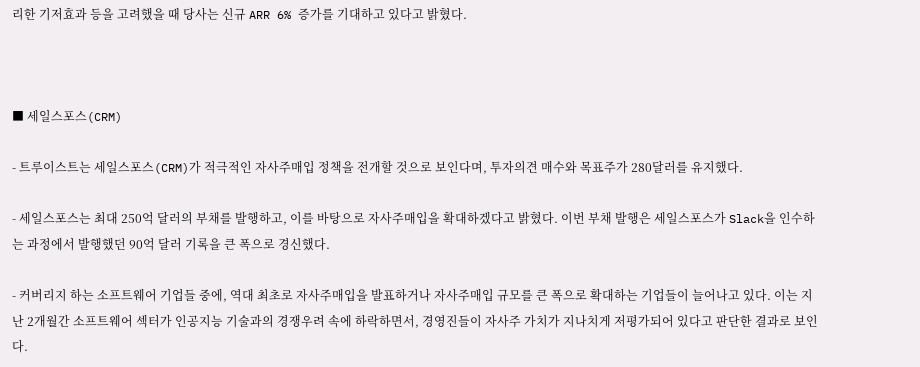리한 기저효과 등을 고려했을 때 당사는 신규 ARR 6% 증가를 기대하고 있다고 밝혔다.



■ 세일스포스(CRM)

- 트루이스트는 세일스포스(CRM)가 적극적인 자사주매입 정책을 전개할 것으로 보인다며, 투자의견 매수와 목표주가 280달러를 유지했다.

- 세일스포스는 최대 250억 달러의 부채를 발행하고, 이를 바탕으로 자사주매입을 확대하겠다고 밝혔다. 이번 부채 발행은 세일스포스가 Slack을 인수하는 과정에서 발행했던 90억 달러 기록을 큰 폭으로 경신했다.

- 커버리지 하는 소프트웨어 기업들 중에, 역대 최초로 자사주매입을 발표하거나 자사주매입 규모를 큰 폭으로 확대하는 기업들이 늘어나고 있다. 이는 지난 2개월간 소프트웨어 섹터가 인공지능 기술과의 경쟁우려 속에 하락하면서, 경영진들이 자사주 가치가 지나치게 저평가되어 있다고 판단한 결과로 보인다.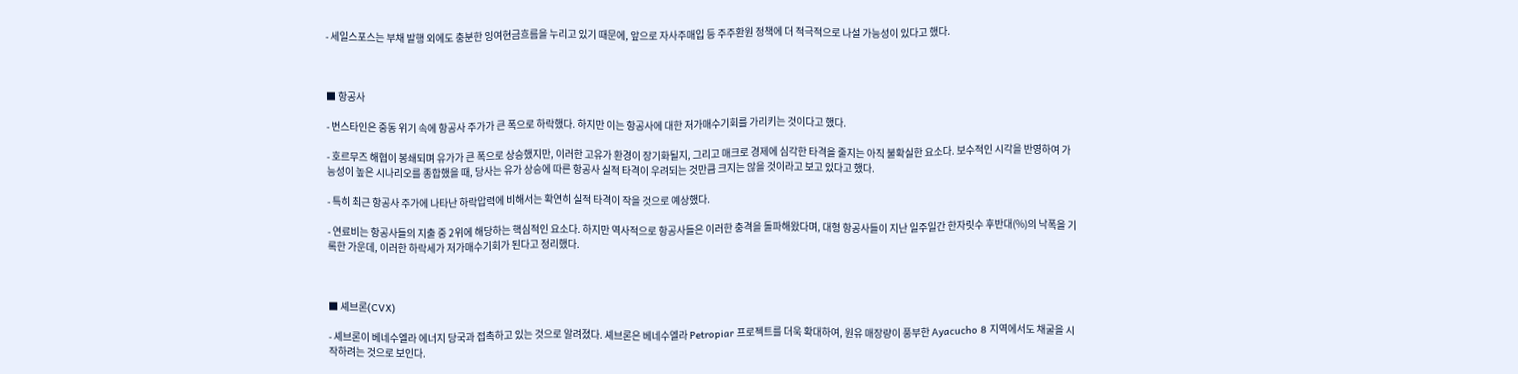- 세일스포스는 부채 발행 외에도 충분한 잉여현금흐름을 누리고 있기 때문에, 앞으로 자사주매입 등 주주환원 정책에 더 적극적으로 나설 가능성이 있다고 했다.



■ 항공사

- 번스타인은 중동 위기 속에 항공사 주가가 큰 폭으로 하락했다. 하지만 이는 항공사에 대한 저가매수기회를 가리키는 것이다고 했다.

- 호르무즈 해협이 봉쇄되며 유가가 큰 폭으로 상승했지만, 이러한 고유가 환경이 장기화될지, 그리고 매크로 경제에 심각한 타격을 줄지는 아직 불확실한 요소다. 보수적인 시각을 반영하여 가능성이 높은 시나리오를 종합했을 때, 당사는 유가 상승에 따른 항공사 실적 타격이 우려되는 것만큼 크지는 않을 것이라고 보고 있다고 했다.

- 특히 최근 항공사 주가에 나타난 하락압력에 비해서는 확연히 실적 타격이 작을 것으로 예상했다.

- 연료비는 항공사들의 지출 중 2위에 해당하는 핵심적인 요소다. 하지만 역사적으로 항공사들은 이러한 충격을 돌파해왔다며, 대형 항공사들이 지난 일주일간 한자릿수 후반대(%)의 낙폭을 기록한 가운데, 이러한 하락세가 저가매수기회가 된다고 정리했다.



■ 셰브론(CVX)

- 셰브론이 베네수엘라 에너지 당국과 접촉하고 있는 것으로 알려졌다. 셰브론은 베네수엘라 Petropiar 프로젝트를 더욱 확대하여, 원유 매장량이 풍부한 Ayacucho 8 지역에서도 채굴을 시작하려는 것으로 보인다.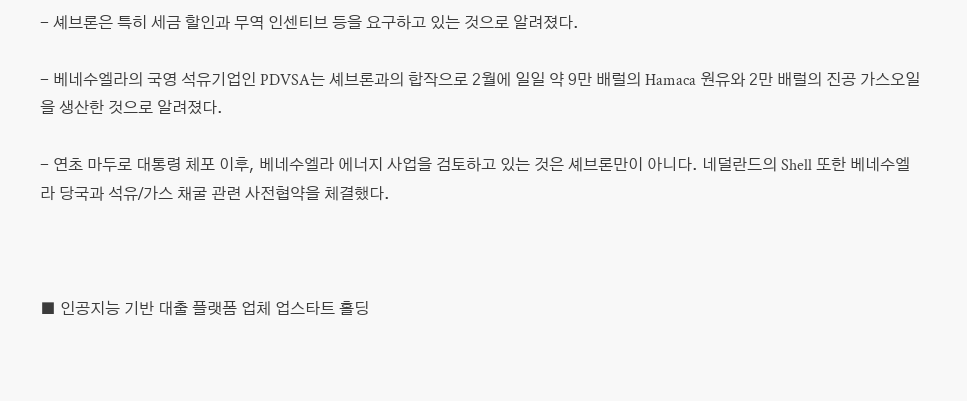- 셰브론은 특히 세금 할인과 무역 인센티브 등을 요구하고 있는 것으로 알려졌다.

- 베네수엘라의 국영 석유기업인 PDVSA는 셰브론과의 합작으로 2월에 일일 약 9만 배럴의 Hamaca 원유와 2만 배럴의 진공 가스오일을 생산한 것으로 알려졌다.

- 연초 마두로 대통령 체포 이후, 베네수엘라 에너지 사업을 검토하고 있는 것은 셰브론만이 아니다. 네덜란드의 Shell 또한 베네수엘라 당국과 석유/가스 채굴 관련 사전협약을 체결했다.



■ 인공지능 기반 대출 플랫폼 업체 업스타트 홀딩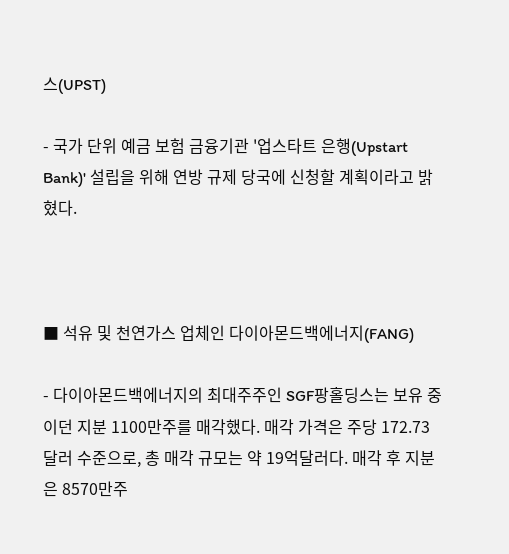스(UPST)

- 국가 단위 예금 보험 금융기관 '업스타트 은행(Upstart Bank)' 설립을 위해 연방 규제 당국에 신청할 계획이라고 밝혔다.



■ 석유 및 천연가스 업체인 다이아몬드백에너지(FANG)

- 다이아몬드백에너지의 최대주주인 SGF팡홀딩스는 보유 중이던 지분 1100만주를 매각했다. 매각 가격은 주당 172.73달러 수준으로, 총 매각 규모는 약 19억달러다. 매각 후 지분은 8570만주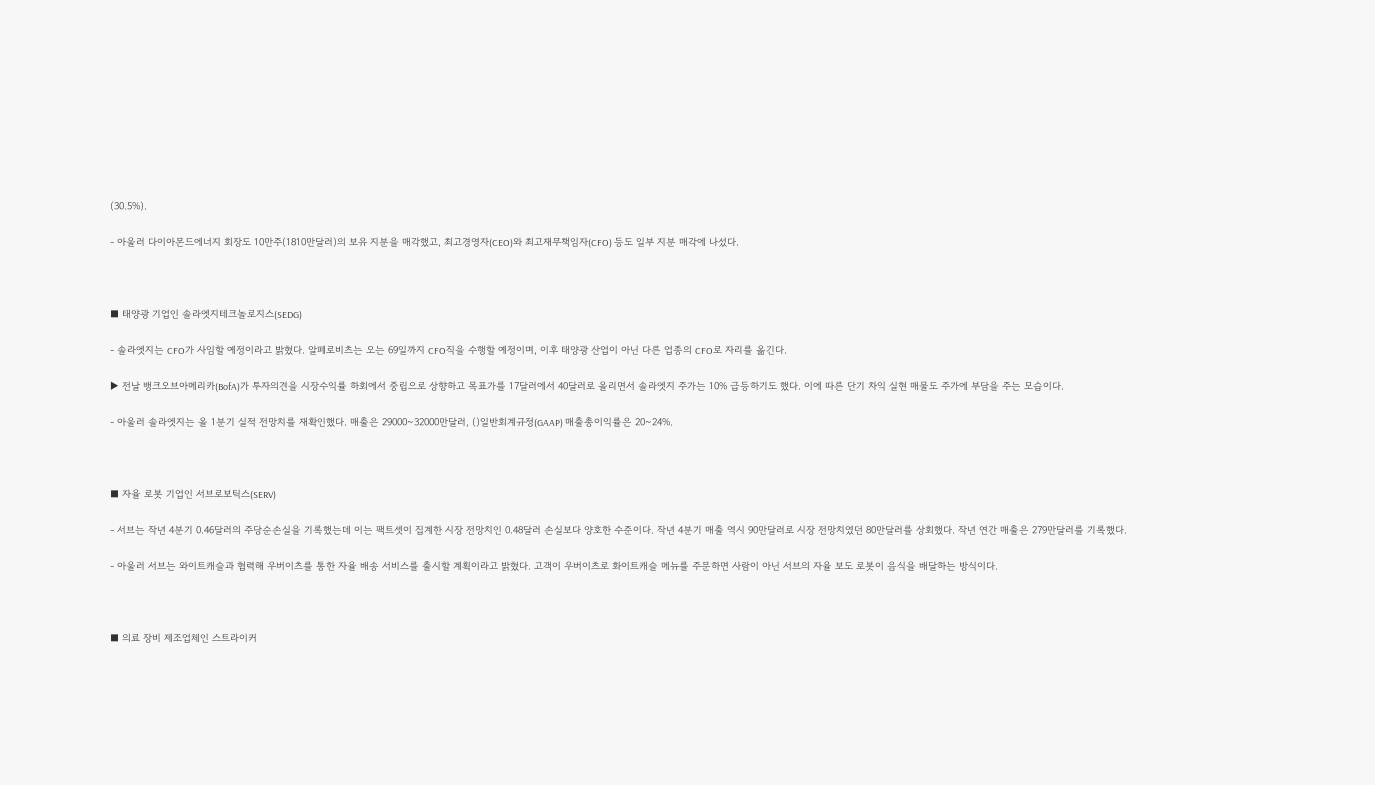(30.5%).

- 아울러 다이아몬드에너지 회장도 10만주(1810만달러)의 보유 지분을 매각했고, 최고경영자(CEO)와 최고재무책임자(CFO) 등도 일부 지분 매각에 나섰다.



■ 태양광 기업인 솔라엣지테크놀로지스(SEDG)

- 솔라엣지는 CFO가 사임할 예정이라고 밝혔다. 알페로비츠는 오는 69일까지 CFO직을 수행할 예정이며, 이후 태양광 산업이 아닌 다른 업종의 CFO로 자리를 옮긴다.

▶ 전날 뱅크오브아메리카(BofA)가 투자의견을 시장수익률 하회에서 중립으로 상향하고 목표가를 17달러에서 40달러로 올리면서 솔라엣지 주가는 10% 급등하기도 했다. 이에 따른 단기 차익 실현 매물도 주가에 부담을 주는 모습이다.

- 아울러 솔라엣지는 올 1분기 실적 전망치를 재확인했다. 매출은 29000~32000만달러, ()일반회계규정(GAAP) 매출총이익률은 20~24%.



■ 자율 로봇 기업인 서브로보틱스(SERV)

- 서브는 작년 4분기 0.46달러의 주당순손실을 기록했는데 이는 팩트셋이 집계한 시장 전망치인 0.48달러 손실보다 양호한 수준이다. 작년 4분기 매출 역시 90만달러로 시장 전망치였던 80만달러를 상회했다. 작년 연간 매출은 279만달러를 기록했다.

- 아울러 서브는 와이트캐슬과 협력해 우버이츠를 통한 자율 배송 서비스를 출시할 계획이라고 밝혔다. 고객이 우버이츠로 화이트캐슬 메뉴를 주문하면 사람이 아닌 서브의 자율 보도 로봇이 음식을 배달하는 방식이다.



■ 의료 장비 제조업체인 스트라이커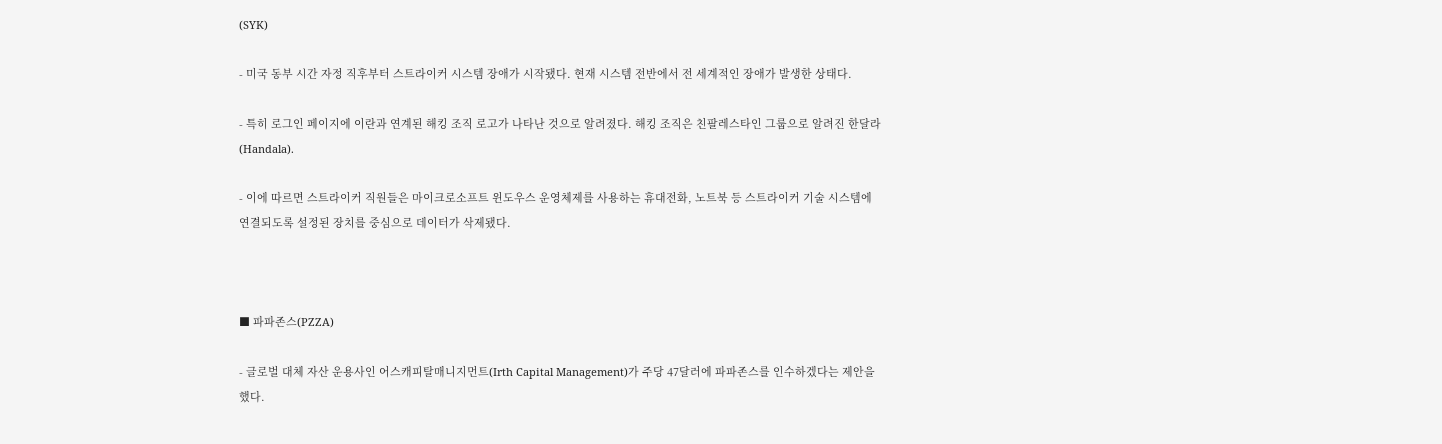(SYK)

- 미국 동부 시간 자정 직후부터 스트라이커 시스템 장애가 시작됐다. 현재 시스템 전반에서 전 세계적인 장애가 발생한 상태다.

- 특히 로그인 페이지에 이란과 연계된 해킹 조직 로고가 나타난 것으로 알려졌다. 해킹 조직은 친팔레스타인 그룹으로 알려진 한달라(Handala).

- 이에 따르면 스트라이커 직원들은 마이크로소프트 윈도우스 운영체제를 사용하는 휴대전화, 노트북 등 스트라이커 기술 시스템에 연결되도록 설정된 장치를 중심으로 데이터가 삭제됐다.



■ 파파존스(PZZA)

- 글로벌 대체 자산 운용사인 어스캐피탈매니지먼트(Irth Capital Management)가 주당 47달러에 파파존스를 인수하겠다는 제안을 했다.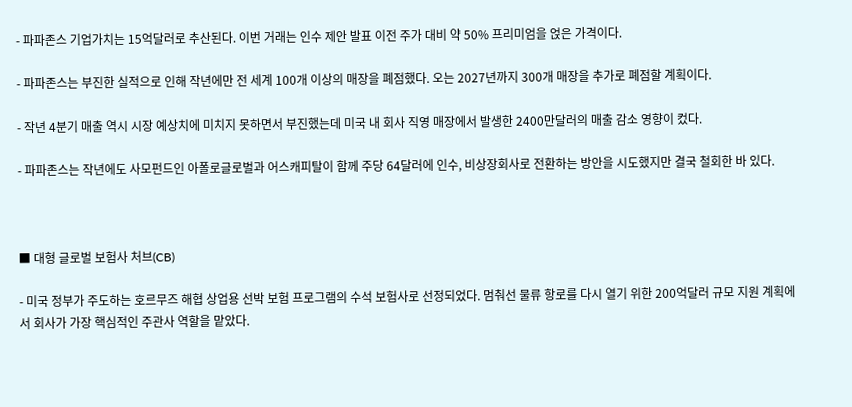- 파파존스 기업가치는 15억달러로 추산된다. 이번 거래는 인수 제안 발표 이전 주가 대비 약 50% 프리미엄을 얹은 가격이다.

- 파파존스는 부진한 실적으로 인해 작년에만 전 세계 100개 이상의 매장을 폐점했다. 오는 2027년까지 300개 매장을 추가로 폐점할 계획이다.

- 작년 4분기 매출 역시 시장 예상치에 미치지 못하면서 부진했는데 미국 내 회사 직영 매장에서 발생한 2400만달러의 매출 감소 영향이 컸다.

- 파파존스는 작년에도 사모펀드인 아폴로글로벌과 어스캐피탈이 함께 주당 64달러에 인수, 비상장회사로 전환하는 방안을 시도했지만 결국 철회한 바 있다.



■ 대형 글로벌 보험사 처브(CB)

- 미국 정부가 주도하는 호르무즈 해협 상업용 선박 보험 프로그램의 수석 보험사로 선정되었다. 멈춰선 물류 항로를 다시 열기 위한 200억달러 규모 지원 계획에서 회사가 가장 핵심적인 주관사 역할을 맡았다.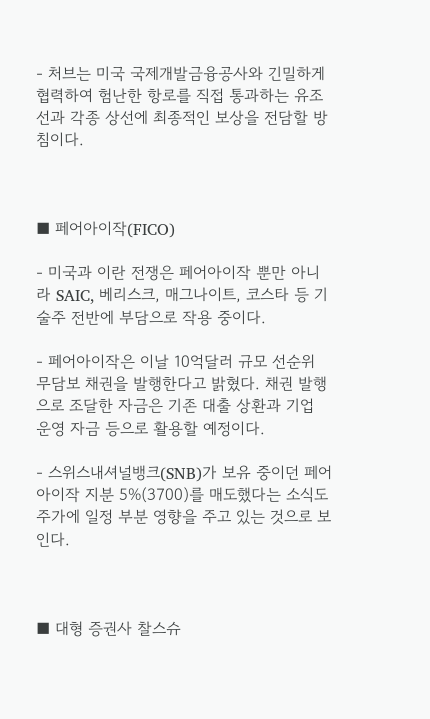- 처브는 미국 국제개발금융공사와 긴밀하게 협력하여 험난한 항로를 직접 통과하는 유조선과 각종 상선에 최종적인 보상을 전담할 방침이다.



■ 페어아이작(FICO)

- 미국과 이란 전쟁은 페어아이작 뿐만 아니라 SAIC, 베리스크, 매그나이트, 코스타 등 기술주 전반에 부담으로 작용 중이다.

- 페어아이작은 이날 10억달러 규모 선순위 무담보 채권을 발행한다고 밝혔다. 채권 발행으로 조달한 자금은 기존 대출 상환과 기업 운영 자금 등으로 활용할 예정이다.

- 스위스내셔널뱅크(SNB)가 보유 중이던 페어아이작 지분 5%(3700)를 매도했다는 소식도 주가에 일정 부분 영향을 주고 있는 것으로 보인다.



■ 대형 증권사 찰스슈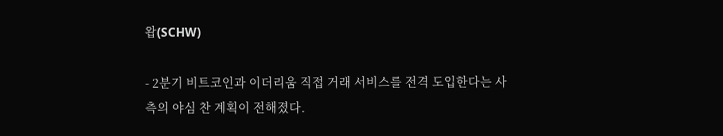왑(SCHW)

- 2분기 비트코인과 이더리움 직접 거래 서비스를 전격 도입한다는 사측의 야심 찬 계획이 전해졌다.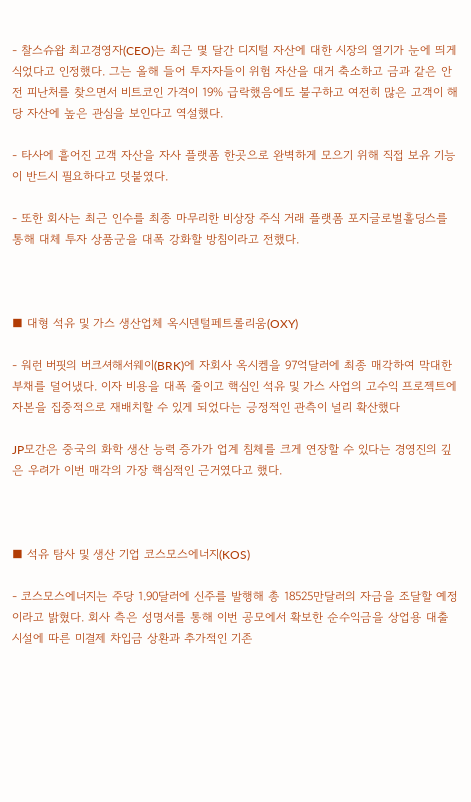- 찰스슈왑 최고경영자(CEO)는 최근 몇 달간 디지털 자산에 대한 시장의 열기가 눈에 띄게 식었다고 인정했다. 그는 올해 들어 투자자들이 위험 자산을 대거 축소하고 금과 같은 안전 피난처를 찾으면서 비트코인 가격이 19% 급락했음에도 불구하고 여전히 많은 고객이 해당 자산에 높은 관심을 보인다고 역설했다.

- 타사에 흩어진 고객 자산을 자사 플랫폼 한곳으로 완벽하게 모으기 위해 직접 보유 기능이 반드시 필요하다고 덧붙였다.

- 또한 회사는 최근 인수를 최종 마무리한 비상장 주식 거래 플랫폼 포지글로벌홀딩스를 통해 대체 투자 상품군을 대폭 강화할 방침이라고 전했다.



■ 대형 석유 및 가스 생산업체 옥시덴털페트롤리움(OXY)

- 워런 버핏의 버크셔해서웨이(BRK)에 자회사 옥시켐을 97억달러에 최종 매각하여 막대한 부채를 덜어냈다. 이자 비용을 대폭 줄이고 핵심인 석유 및 가스 사업의 고수익 프로젝트에 자본을 집중적으로 재배치할 수 있게 되었다는 긍정적인 관측이 널리 확산했다

JP모간은 중국의 화학 생산 능력 증가가 업계 침체를 크게 연장할 수 있다는 경영진의 깊은 우려가 이번 매각의 가장 핵심적인 근거였다고 했다.



■ 석유 탐사 및 생산 기업 코스모스에너지(KOS)

- 코스모스에너지는 주당 1.90달러에 신주를 발행해 총 18525만달러의 자금을 조달할 예정이라고 밝혔다. 회사 측은 성명서를 통해 이번 공모에서 확보한 순수익금을 상업용 대출 시설에 따른 미결제 차입금 상환과 추가적인 기존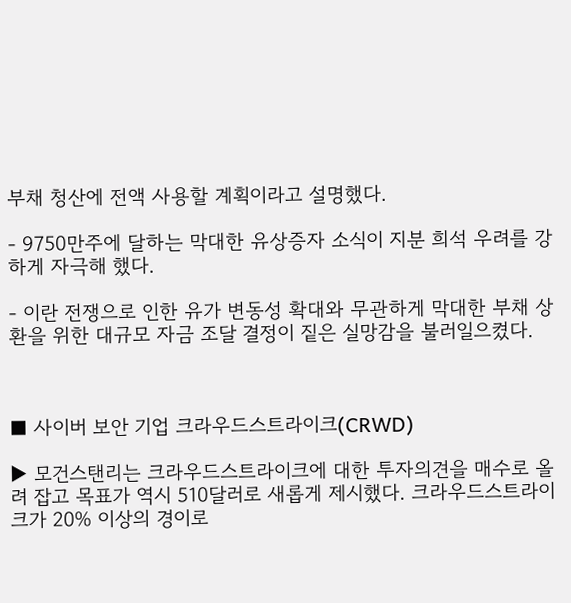부채 청산에 전액 사용할 계획이라고 설명했다.

- 9750만주에 달하는 막대한 유상증자 소식이 지분 희석 우려를 강하게 자극해 했다.

- 이란 전쟁으로 인한 유가 변동성 확대와 무관하게 막대한 부채 상환을 위한 대규모 자금 조달 결정이 짙은 실망감을 불러일으켰다.



■ 사이버 보안 기업 크라우드스트라이크(CRWD)

▶ 모건스탠리는 크라우드스트라이크에 대한 투자의견을 매수로 올려 잡고 목표가 역시 510달러로 새롭게 제시했다. 크라우드스트라이크가 20% 이상의 경이로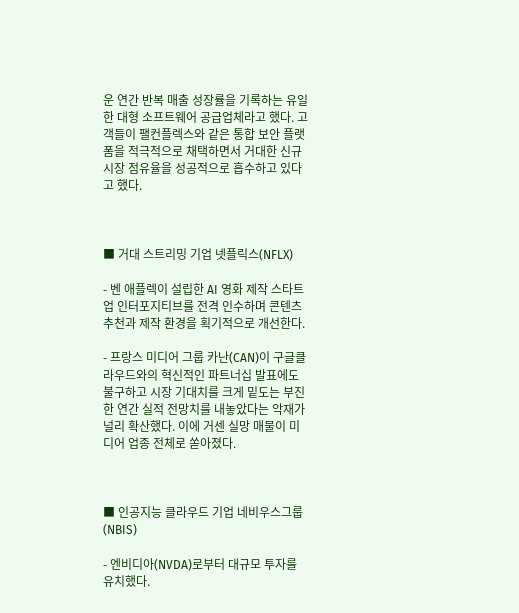운 연간 반복 매출 성장률을 기록하는 유일한 대형 소프트웨어 공급업체라고 했다. 고객들이 팰컨플렉스와 같은 통합 보안 플랫폼을 적극적으로 채택하면서 거대한 신규 시장 점유율을 성공적으로 흡수하고 있다고 했다.



■ 거대 스트리밍 기업 넷플릭스(NFLX)

- 벤 애플렉이 설립한 AI 영화 제작 스타트업 인터포지티브를 전격 인수하며 콘텐츠 추천과 제작 환경을 획기적으로 개선한다.

- 프랑스 미디어 그룹 카난(CAN)이 구글클라우드와의 혁신적인 파트너십 발표에도 불구하고 시장 기대치를 크게 밑도는 부진한 연간 실적 전망치를 내놓았다는 악재가 널리 확산했다. 이에 거센 실망 매물이 미디어 업종 전체로 쏟아졌다.



■ 인공지능 클라우드 기업 네비우스그룹(NBIS)

- 엔비디아(NVDA)로부터 대규모 투자를 유치했다.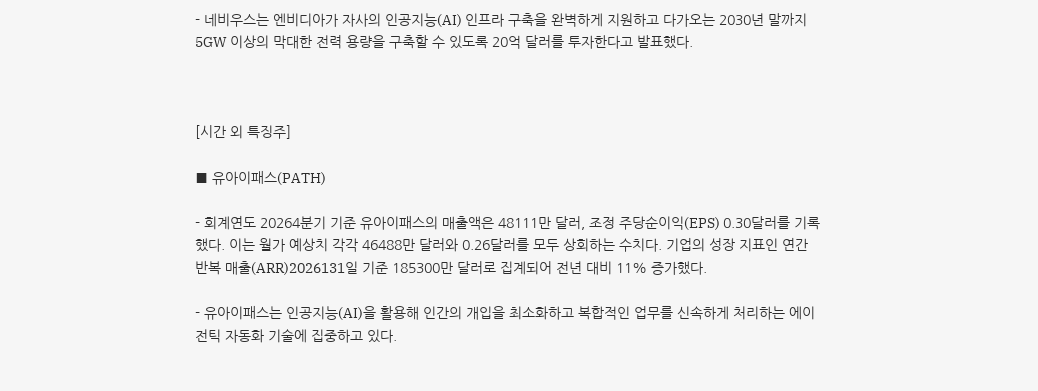- 네비우스는 엔비디아가 자사의 인공지능(AI) 인프라 구축을 완벽하게 지원하고 다가오는 2030년 말까지 5GW 이상의 막대한 전력 용량을 구축할 수 있도록 20억 달러를 투자한다고 발표했다.



[시간 외 특징주]

■ 유아이패스(PATH)

- 회계연도 20264분기 기준 유아이패스의 매출액은 48111만 달러, 조정 주당순이익(EPS) 0.30달러를 기록했다. 이는 월가 예상치 각각 46488만 달러와 0.26달러를 모두 상회하는 수치다. 기업의 성장 지표인 연간 반복 매출(ARR)2026131일 기준 185300만 달러로 집계되어 전년 대비 11% 증가했다.

- 유아이패스는 인공지능(AI)을 활용해 인간의 개입을 최소화하고 복합적인 업무를 신속하게 처리하는 에이전틱 자동화 기술에 집중하고 있다.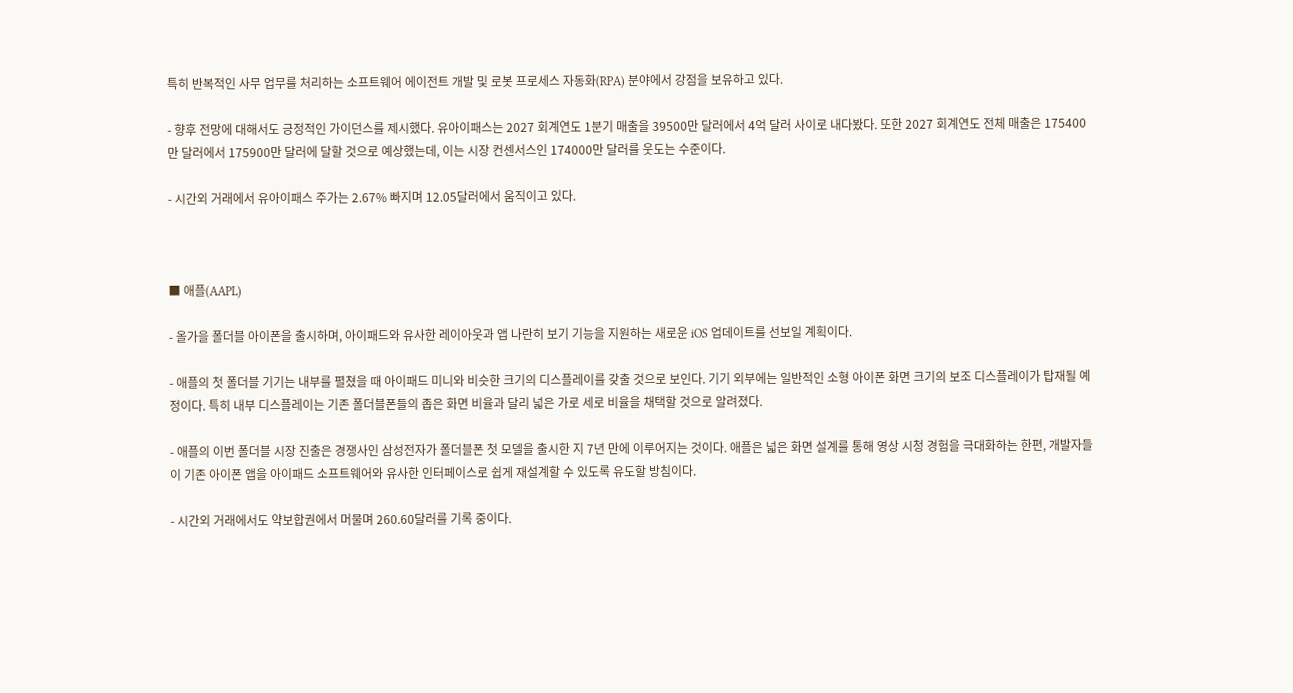특히 반복적인 사무 업무를 처리하는 소프트웨어 에이전트 개발 및 로봇 프로세스 자동화(RPA) 분야에서 강점을 보유하고 있다.

- 향후 전망에 대해서도 긍정적인 가이던스를 제시했다. 유아이패스는 2027 회계연도 1분기 매출을 39500만 달러에서 4억 달러 사이로 내다봤다. 또한 2027 회계연도 전체 매출은 175400만 달러에서 175900만 달러에 달할 것으로 예상했는데, 이는 시장 컨센서스인 174000만 달러를 웃도는 수준이다.

- 시간외 거래에서 유아이패스 주가는 2.67% 빠지며 12.05달러에서 움직이고 있다.



■ 애플(AAPL)

- 올가을 폴더블 아이폰을 출시하며, 아이패드와 유사한 레이아웃과 앱 나란히 보기 기능을 지원하는 새로운 iOS 업데이트를 선보일 계획이다.

- 애플의 첫 폴더블 기기는 내부를 펼쳤을 때 아이패드 미니와 비슷한 크기의 디스플레이를 갖출 것으로 보인다. 기기 외부에는 일반적인 소형 아이폰 화면 크기의 보조 디스플레이가 탑재될 예정이다. 특히 내부 디스플레이는 기존 폴더블폰들의 좁은 화면 비율과 달리 넓은 가로 세로 비율을 채택할 것으로 알려졌다.

- 애플의 이번 폴더블 시장 진출은 경쟁사인 삼성전자가 폴더블폰 첫 모델을 출시한 지 7년 만에 이루어지는 것이다. 애플은 넓은 화면 설계를 통해 영상 시청 경험을 극대화하는 한편, 개발자들이 기존 아이폰 앱을 아이패드 소프트웨어와 유사한 인터페이스로 쉽게 재설계할 수 있도록 유도할 방침이다.

- 시간외 거래에서도 약보합권에서 머물며 260.60달러를 기록 중이다.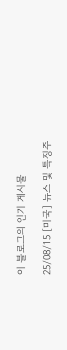이 블로그의 인기 게시물

25/08/15 [미국] 뉴스 및 특징주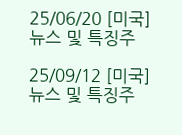25/06/20 [미국] 뉴스 및 특징주

25/09/12 [미국] 뉴스 및 특징주